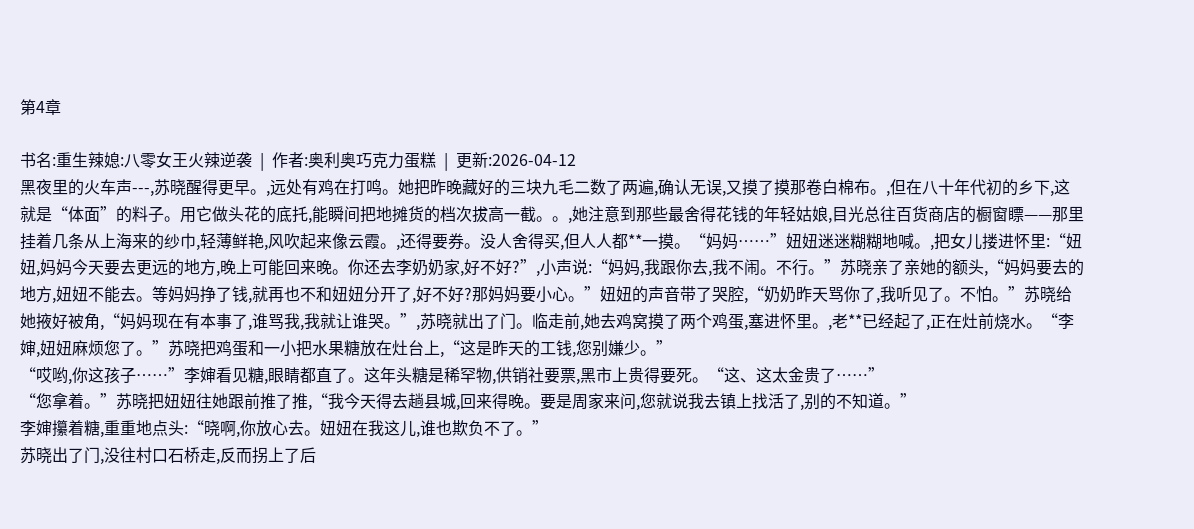第4章

书名:重生辣媳:八零女王火辣逆袭  |  作者:奥利奥巧克力蛋糕  |  更新:2026-04-12
黑夜里的火车声---,苏晓醒得更早。,远处有鸡在打鸣。她把昨晚藏好的三块九毛二数了两遍,确认无误,又摸了摸那卷白棉布。,但在八十年代初的乡下,这就是“体面”的料子。用它做头花的底托,能瞬间把地摊货的档次拔高一截。。,她注意到那些最舍得花钱的年轻姑娘,目光总往百货商店的橱窗瞟——那里挂着几条从上海来的纱巾,轻薄鲜艳,风吹起来像云霞。,还得要券。没人舍得买,但人人都**一摸。“妈妈……”妞妞迷迷糊糊地喊。,把女儿搂进怀里:“妞妞,妈妈今天要去更远的地方,晚上可能回来晚。你还去李奶奶家,好不好?”,小声说:“妈妈,我跟你去,我不闹。不行。”苏晓亲了亲她的额头,“妈妈要去的地方,妞妞不能去。等妈妈挣了钱,就再也不和妞妞分开了,好不好?那妈妈要小心。”妞妞的声音带了哭腔,“奶奶昨天骂你了,我听见了。不怕。”苏晓给她掖好被角,“妈妈现在有本事了,谁骂我,我就让谁哭。”,苏晓就出了门。临走前,她去鸡窝摸了两个鸡蛋,塞进怀里。,老**已经起了,正在灶前烧水。“李婶,妞妞麻烦您了。”苏晓把鸡蛋和一小把水果糖放在灶台上,“这是昨天的工钱,您别嫌少。”
“哎哟,你这孩子……”李婶看见糖,眼睛都直了。这年头糖是稀罕物,供销社要票,黑市上贵得要死。“这、这太金贵了……”
“您拿着。”苏晓把妞妞往她跟前推了推,“我今天得去趟县城,回来得晚。要是周家来问,您就说我去镇上找活了,别的不知道。”
李婶攥着糖,重重地点头:“晓啊,你放心去。妞妞在我这儿,谁也欺负不了。”
苏晓出了门,没往村口石桥走,反而拐上了后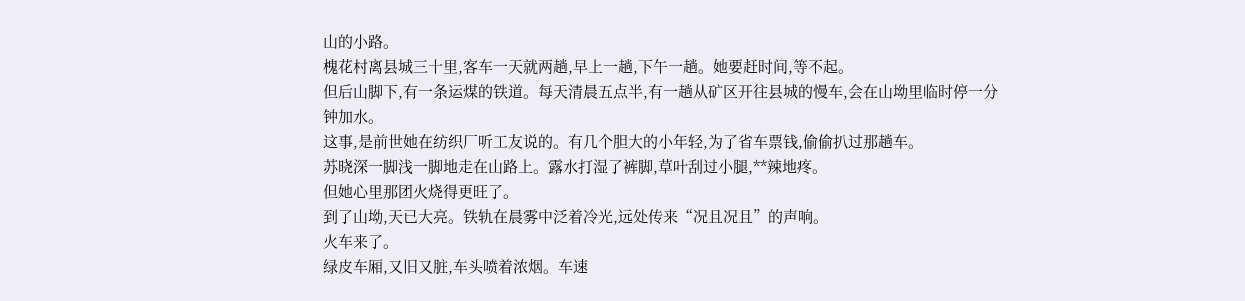山的小路。
槐花村离县城三十里,客车一天就两趟,早上一趟,下午一趟。她要赶时间,等不起。
但后山脚下,有一条运煤的铁道。每天清晨五点半,有一趟从矿区开往县城的慢车,会在山坳里临时停一分钟加水。
这事,是前世她在纺织厂听工友说的。有几个胆大的小年轻,为了省车票钱,偷偷扒过那趟车。
苏晓深一脚浅一脚地走在山路上。露水打湿了裤脚,草叶刮过小腿,**辣地疼。
但她心里那团火烧得更旺了。
到了山坳,天已大亮。铁轨在晨雾中泛着冷光,远处传来“况且况且”的声响。
火车来了。
绿皮车厢,又旧又脏,车头喷着浓烟。车速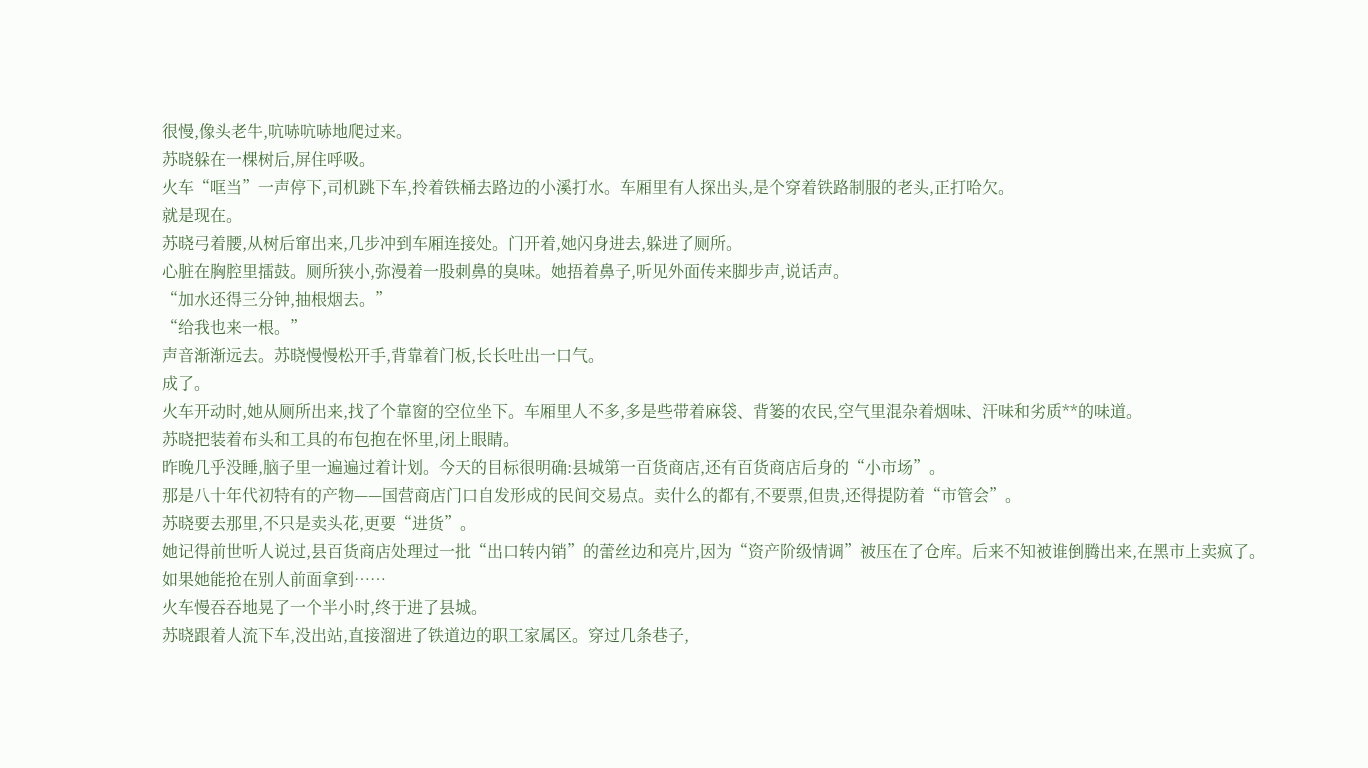很慢,像头老牛,吭哧吭哧地爬过来。
苏晓躲在一棵树后,屏住呼吸。
火车“哐当”一声停下,司机跳下车,拎着铁桶去路边的小溪打水。车厢里有人探出头,是个穿着铁路制服的老头,正打哈欠。
就是现在。
苏晓弓着腰,从树后窜出来,几步冲到车厢连接处。门开着,她闪身进去,躲进了厕所。
心脏在胸腔里擂鼓。厕所狭小,弥漫着一股刺鼻的臭味。她捂着鼻子,听见外面传来脚步声,说话声。
“加水还得三分钟,抽根烟去。”
“给我也来一根。”
声音渐渐远去。苏晓慢慢松开手,背靠着门板,长长吐出一口气。
成了。
火车开动时,她从厕所出来,找了个靠窗的空位坐下。车厢里人不多,多是些带着麻袋、背篓的农民,空气里混杂着烟味、汗味和劣质**的味道。
苏晓把装着布头和工具的布包抱在怀里,闭上眼睛。
昨晚几乎没睡,脑子里一遍遍过着计划。今天的目标很明确:县城第一百货商店,还有百货商店后身的“小市场”。
那是八十年代初特有的产物——国营商店门口自发形成的民间交易点。卖什么的都有,不要票,但贵,还得提防着“市管会”。
苏晓要去那里,不只是卖头花,更要“进货”。
她记得前世听人说过,县百货商店处理过一批“出口转内销”的蕾丝边和亮片,因为“资产阶级情调”被压在了仓库。后来不知被谁倒腾出来,在黑市上卖疯了。
如果她能抢在别人前面拿到……
火车慢吞吞地晃了一个半小时,终于进了县城。
苏晓跟着人流下车,没出站,直接溜进了铁道边的职工家属区。穿过几条巷子,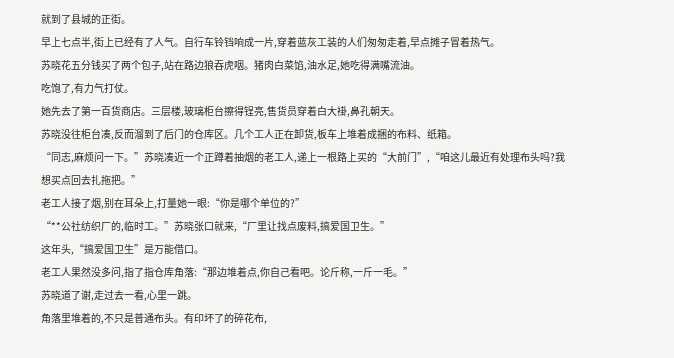就到了县城的正街。
早上七点半,街上已经有了人气。自行车铃铛响成一片,穿着蓝灰工装的人们匆匆走着,早点摊子冒着热气。
苏晓花五分钱买了两个包子,站在路边狼吞虎咽。猪肉白菜馅,油水足,她吃得满嘴流油。
吃饱了,有力气打仗。
她先去了第一百货商店。三层楼,玻璃柜台擦得锃亮,售货员穿着白大褂,鼻孔朝天。
苏晓没往柜台凑,反而溜到了后门的仓库区。几个工人正在卸货,板车上堆着成捆的布料、纸箱。
“同志,麻烦问一下。”苏晓凑近一个正蹲着抽烟的老工人,递上一根路上买的“大前门”,“咱这儿最近有处理布头吗?我想买点回去扎拖把。”
老工人接了烟,别在耳朵上,打量她一眼:“你是哪个单位的?”
“**公社纺织厂的,临时工。”苏晓张口就来,“厂里让找点废料,搞爱国卫生。”
这年头,“搞爱国卫生”是万能借口。
老工人果然没多问,指了指仓库角落:“那边堆着点,你自己看吧。论斤称,一斤一毛。”
苏晓道了谢,走过去一看,心里一跳。
角落里堆着的,不只是普通布头。有印坏了的碎花布,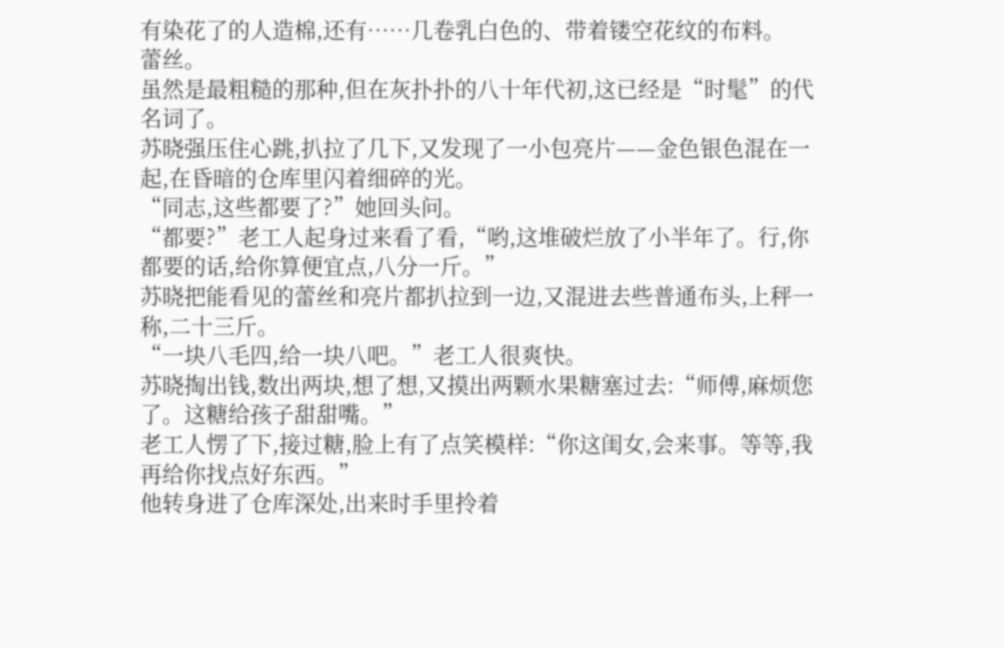有染花了的人造棉,还有……几卷乳白色的、带着镂空花纹的布料。
蕾丝。
虽然是最粗糙的那种,但在灰扑扑的八十年代初,这已经是“时髦”的代名词了。
苏晓强压住心跳,扒拉了几下,又发现了一小包亮片——金色银色混在一起,在昏暗的仓库里闪着细碎的光。
“同志,这些都要了?”她回头问。
“都要?”老工人起身过来看了看,“哟,这堆破烂放了小半年了。行,你都要的话,给你算便宜点,八分一斤。”
苏晓把能看见的蕾丝和亮片都扒拉到一边,又混进去些普通布头,上秤一称,二十三斤。
“一块八毛四,给一块八吧。”老工人很爽快。
苏晓掏出钱,数出两块,想了想,又摸出两颗水果糖塞过去:“师傅,麻烦您了。这糖给孩子甜甜嘴。”
老工人愣了下,接过糖,脸上有了点笑模样:“你这闺女,会来事。等等,我再给你找点好东西。”
他转身进了仓库深处,出来时手里拎着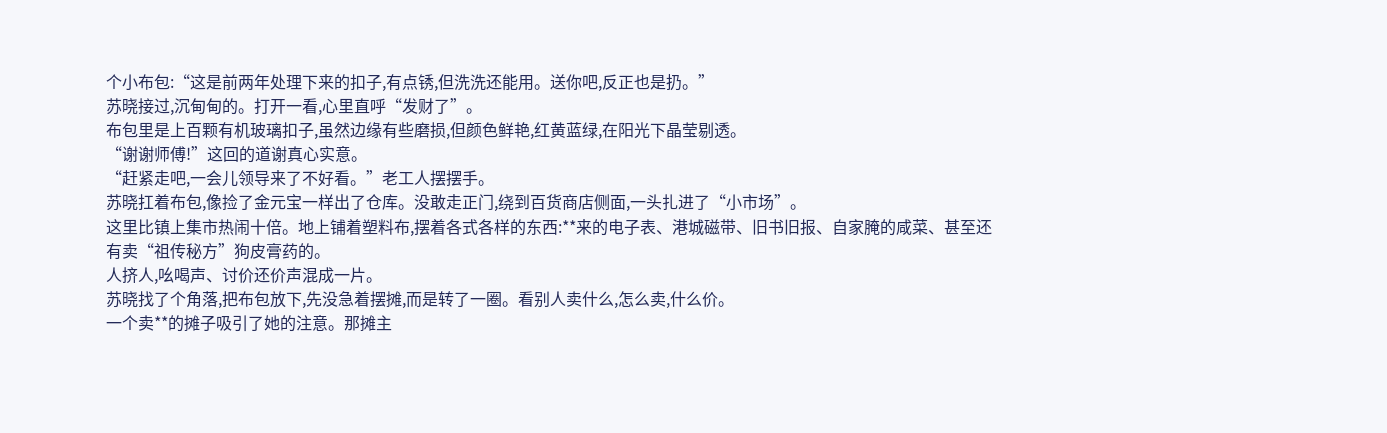个小布包:“这是前两年处理下来的扣子,有点锈,但洗洗还能用。送你吧,反正也是扔。”
苏晓接过,沉甸甸的。打开一看,心里直呼“发财了”。
布包里是上百颗有机玻璃扣子,虽然边缘有些磨损,但颜色鲜艳,红黄蓝绿,在阳光下晶莹剔透。
“谢谢师傅!”这回的道谢真心实意。
“赶紧走吧,一会儿领导来了不好看。”老工人摆摆手。
苏晓扛着布包,像捡了金元宝一样出了仓库。没敢走正门,绕到百货商店侧面,一头扎进了“小市场”。
这里比镇上集市热闹十倍。地上铺着塑料布,摆着各式各样的东西:**来的电子表、港城磁带、旧书旧报、自家腌的咸菜、甚至还有卖“祖传秘方”狗皮膏药的。
人挤人,吆喝声、讨价还价声混成一片。
苏晓找了个角落,把布包放下,先没急着摆摊,而是转了一圈。看别人卖什么,怎么卖,什么价。
一个卖**的摊子吸引了她的注意。那摊主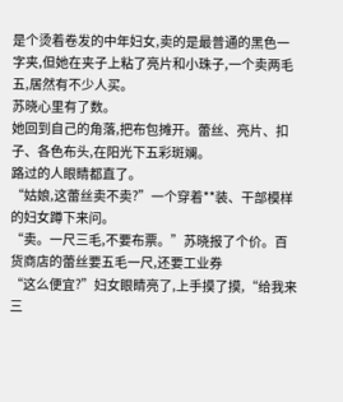是个烫着卷发的中年妇女,卖的是最普通的黑色一字夹,但她在夹子上粘了亮片和小珠子,一个卖两毛五,居然有不少人买。
苏晓心里有了数。
她回到自己的角落,把布包摊开。蕾丝、亮片、扣子、各色布头,在阳光下五彩斑斓。
路过的人眼睛都直了。
“姑娘,这蕾丝卖不卖?”一个穿着**装、干部模样的妇女蹲下来问。
“卖。一尺三毛,不要布票。”苏晓报了个价。百货商店的蕾丝要五毛一尺,还要工业券
“这么便宜?”妇女眼睛亮了,上手摸了摸,“给我来三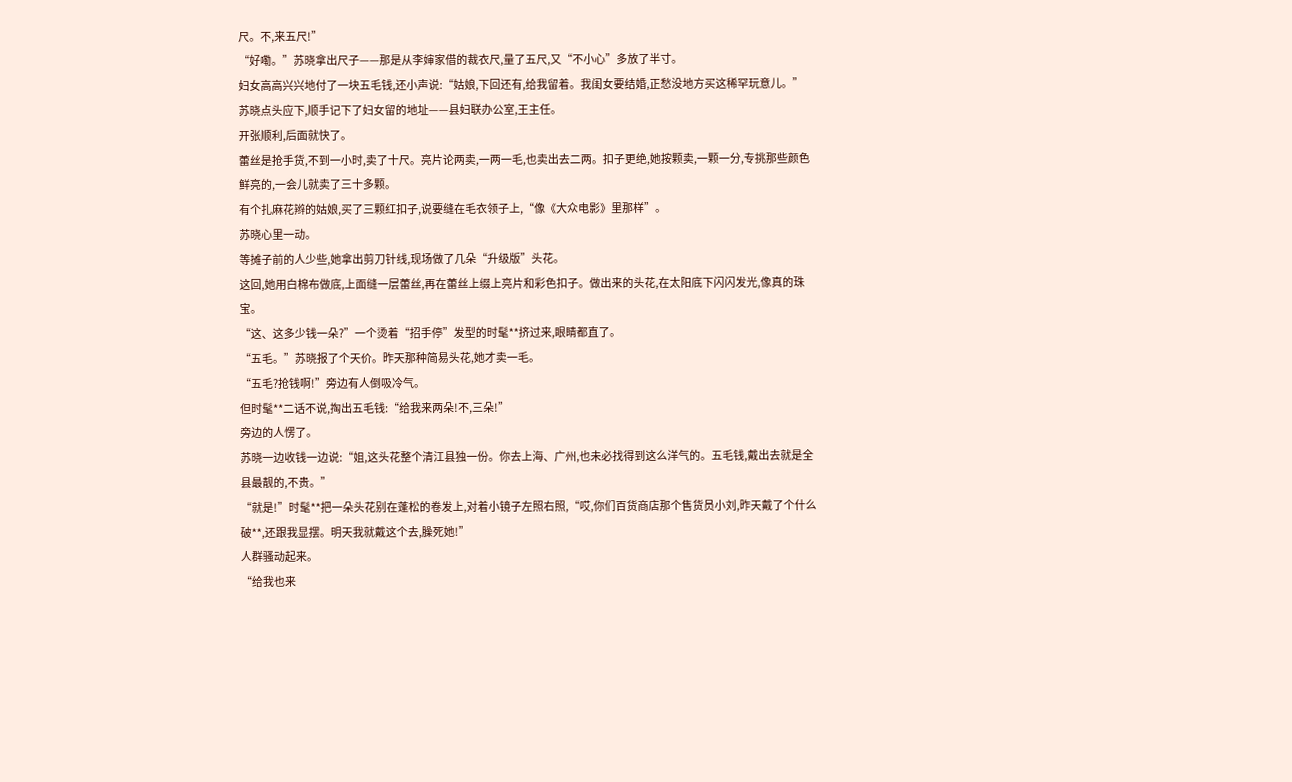尺。不,来五尺!”
“好嘞。”苏晓拿出尺子——那是从李婶家借的裁衣尺,量了五尺,又“不小心”多放了半寸。
妇女高高兴兴地付了一块五毛钱,还小声说:“姑娘,下回还有,给我留着。我闺女要结婚,正愁没地方买这稀罕玩意儿。”
苏晓点头应下,顺手记下了妇女留的地址——县妇联办公室,王主任。
开张顺利,后面就快了。
蕾丝是抢手货,不到一小时,卖了十尺。亮片论两卖,一两一毛,也卖出去二两。扣子更绝,她按颗卖,一颗一分,专挑那些颜色鲜亮的,一会儿就卖了三十多颗。
有个扎麻花辫的姑娘,买了三颗红扣子,说要缝在毛衣领子上,“像《大众电影》里那样”。
苏晓心里一动。
等摊子前的人少些,她拿出剪刀针线,现场做了几朵“升级版”头花。
这回,她用白棉布做底,上面缝一层蕾丝,再在蕾丝上缀上亮片和彩色扣子。做出来的头花,在太阳底下闪闪发光,像真的珠宝。
“这、这多少钱一朵?”一个烫着“招手停”发型的时髦**挤过来,眼睛都直了。
“五毛。”苏晓报了个天价。昨天那种简易头花,她才卖一毛。
“五毛?抢钱啊!”旁边有人倒吸冷气。
但时髦**二话不说,掏出五毛钱:“给我来两朵!不,三朵!”
旁边的人愣了。
苏晓一边收钱一边说:“姐,这头花整个清江县独一份。你去上海、广州,也未必找得到这么洋气的。五毛钱,戴出去就是全县最靓的,不贵。”
“就是!”时髦**把一朵头花别在蓬松的卷发上,对着小镜子左照右照,“哎,你们百货商店那个售货员小刘,昨天戴了个什么破**,还跟我显摆。明天我就戴这个去,臊死她!”
人群骚动起来。
“给我也来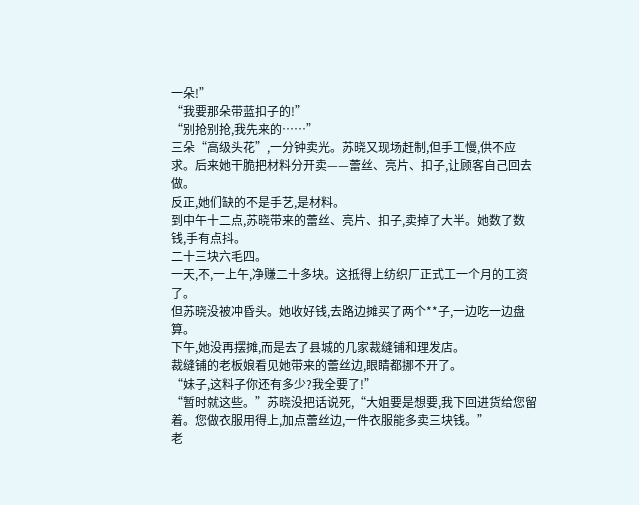一朵!”
“我要那朵带蓝扣子的!”
“别抢别抢,我先来的……”
三朵“高级头花”,一分钟卖光。苏晓又现场赶制,但手工慢,供不应求。后来她干脆把材料分开卖——蕾丝、亮片、扣子,让顾客自己回去做。
反正,她们缺的不是手艺,是材料。
到中午十二点,苏晓带来的蕾丝、亮片、扣子,卖掉了大半。她数了数钱,手有点抖。
二十三块六毛四。
一天,不,一上午,净赚二十多块。这抵得上纺织厂正式工一个月的工资了。
但苏晓没被冲昏头。她收好钱,去路边摊买了两个**子,一边吃一边盘算。
下午,她没再摆摊,而是去了县城的几家裁缝铺和理发店。
裁缝铺的老板娘看见她带来的蕾丝边,眼睛都挪不开了。
“妹子,这料子你还有多少?我全要了!”
“暂时就这些。”苏晓没把话说死,“大姐要是想要,我下回进货给您留着。您做衣服用得上,加点蕾丝边,一件衣服能多卖三块钱。”
老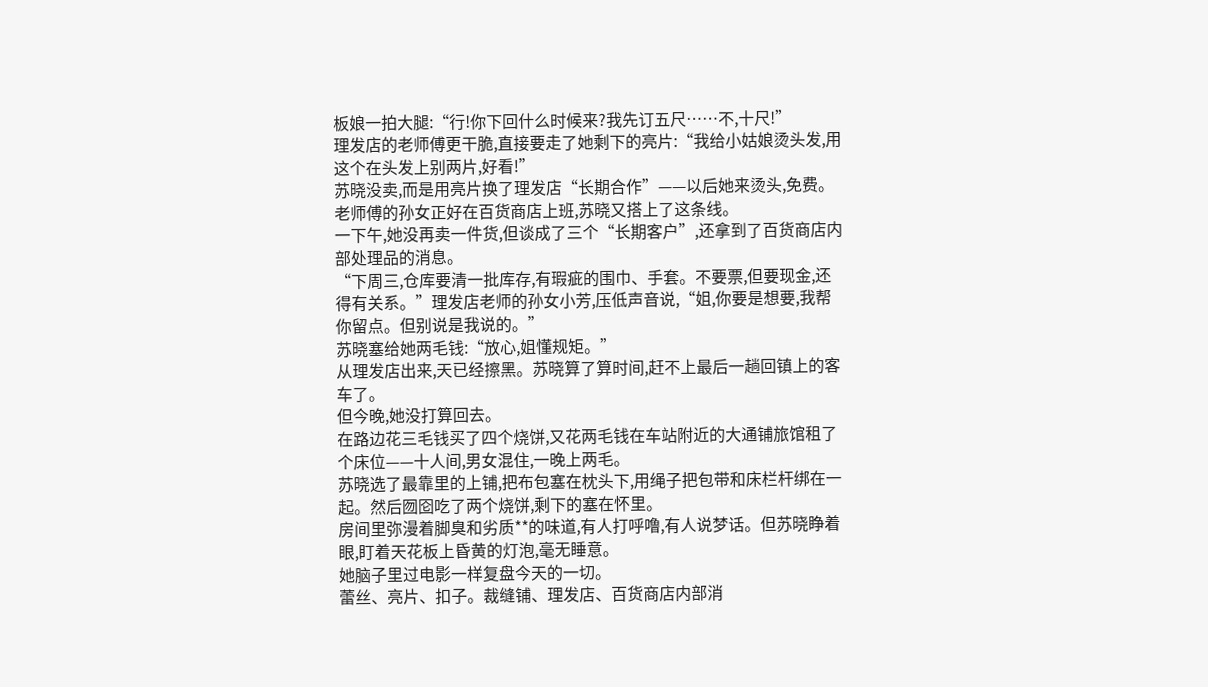板娘一拍大腿:“行!你下回什么时候来?我先订五尺……不,十尺!”
理发店的老师傅更干脆,直接要走了她剩下的亮片:“我给小姑娘烫头发,用这个在头发上别两片,好看!”
苏晓没卖,而是用亮片换了理发店“长期合作”——以后她来烫头,免费。老师傅的孙女正好在百货商店上班,苏晓又搭上了这条线。
一下午,她没再卖一件货,但谈成了三个“长期客户”,还拿到了百货商店内部处理品的消息。
“下周三,仓库要清一批库存,有瑕疵的围巾、手套。不要票,但要现金,还得有关系。”理发店老师的孙女小芳,压低声音说,“姐,你要是想要,我帮你留点。但别说是我说的。”
苏晓塞给她两毛钱:“放心,姐懂规矩。”
从理发店出来,天已经擦黑。苏晓算了算时间,赶不上最后一趟回镇上的客车了。
但今晚,她没打算回去。
在路边花三毛钱买了四个烧饼,又花两毛钱在车站附近的大通铺旅馆租了个床位——十人间,男女混住,一晚上两毛。
苏晓选了最靠里的上铺,把布包塞在枕头下,用绳子把包带和床栏杆绑在一起。然后囫囵吃了两个烧饼,剩下的塞在怀里。
房间里弥漫着脚臭和劣质**的味道,有人打呼噜,有人说梦话。但苏晓睁着眼,盯着天花板上昏黄的灯泡,毫无睡意。
她脑子里过电影一样复盘今天的一切。
蕾丝、亮片、扣子。裁缝铺、理发店、百货商店内部消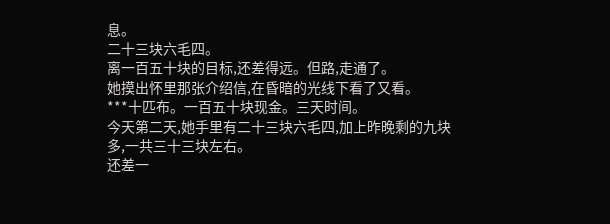息。
二十三块六毛四。
离一百五十块的目标,还差得远。但路,走通了。
她摸出怀里那张介绍信,在昏暗的光线下看了又看。
***十匹布。一百五十块现金。三天时间。
今天第二天,她手里有二十三块六毛四,加上昨晚剩的九块多,一共三十三块左右。
还差一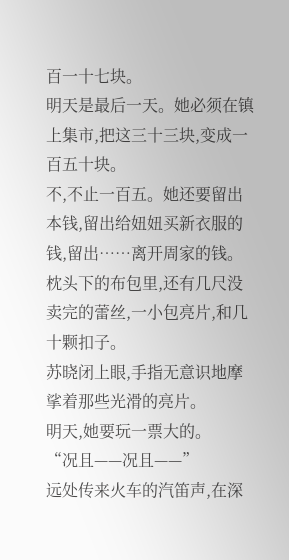百一十七块。
明天是最后一天。她必须在镇上集市,把这三十三块,变成一百五十块。
不,不止一百五。她还要留出本钱,留出给妞妞买新衣服的钱,留出……离开周家的钱。
枕头下的布包里,还有几尺没卖完的蕾丝,一小包亮片,和几十颗扣子。
苏晓闭上眼,手指无意识地摩挲着那些光滑的亮片。
明天,她要玩一票大的。
“况且——况且——”
远处传来火车的汽笛声,在深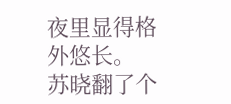夜里显得格外悠长。
苏晓翻了个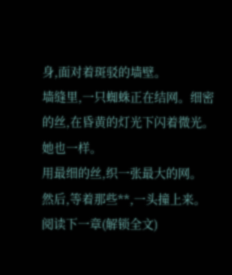身,面对着斑驳的墙壁。
墙缝里,一只蜘蛛正在结网。细密的丝,在昏黄的灯光下闪着微光。
她也一样。
用最细的丝,织一张最大的网。
然后,等着那些**,一头撞上来。
阅读下一章(解锁全文)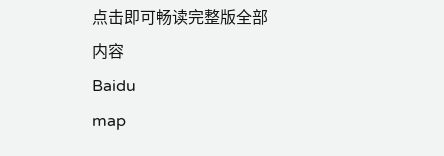点击即可畅读完整版全部内容
Baidu
map